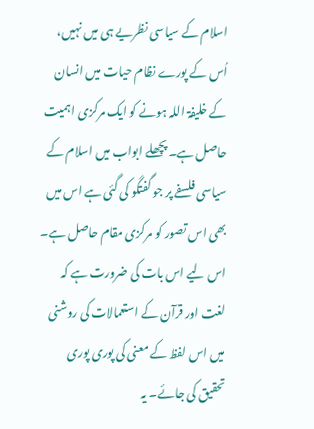اسلام کے سیاسی نظریے ہی میں نہیں، اُس کے پورے نظام حیات میں انسان کے خلیفۃ اللہ ہونے کو ایک مرکزی اہمیت حاصل ہے۔ پچھلے ابواب میں اسلام کے سیاسی فلسفے پر جو گفتگو کی گئی ہے اس میں بھی اس تصور کو مرکزی مقام حاصل ہے۔ اس لیے اس بات کی ضرورت ہے کہ لغت اور قرآن کے استعمالات کی روشنی میں اس لفظ کے معنی کی پوری پوری تحقیق کی جائے۔ یہ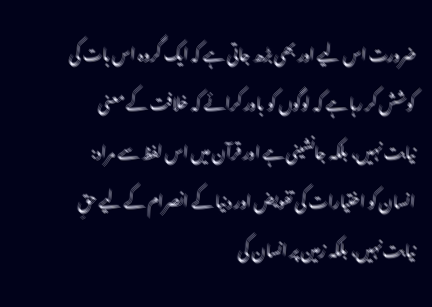ضرورت اس لیے اور بھی بڑھ جاتی ہے کہ ایک گروہ اس بات کی کوشش کر رہا ہے کہ لوگوں کو باور کرائے کہ خلافت کے معنی نیابت نہیں، بلکہ جانشینی ہے اور قرآن میں اس لفظ سے مراد: انسان کو اختیارات کی تفویض اور دنیا کے انصرام کے لیے حقِ نیابت نہیں، بلکہ زمین پر انسان کی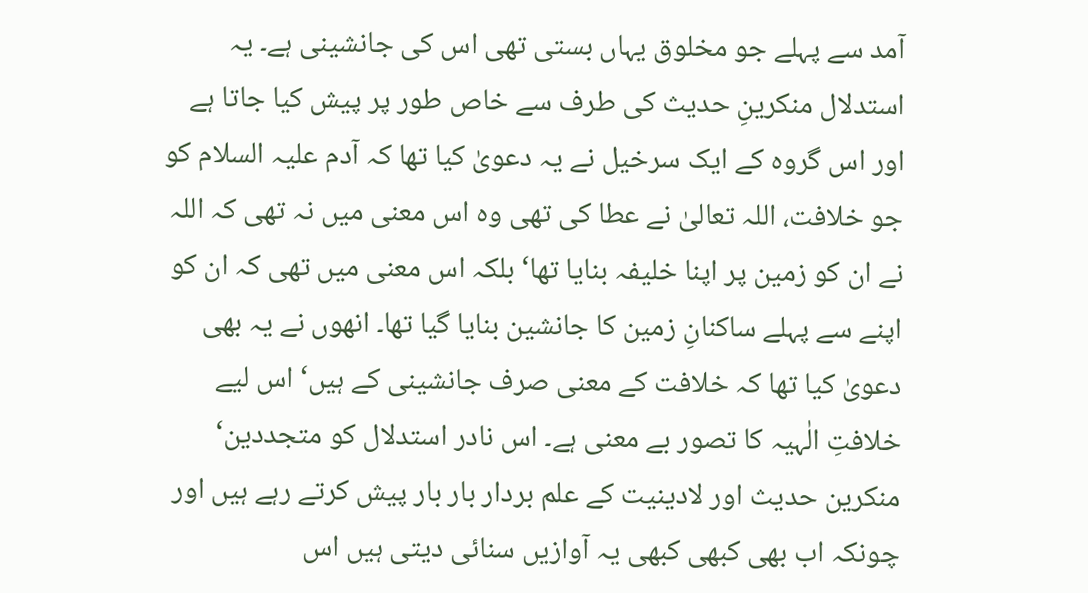آمد سے پہلے جو مخلوق یہاں بستی تھی اس کی جانشینی ہے۔ یہ استدلال منکرینِ حدیث کی طرف سے خاص طور پر پیش کیا جاتا ہے اور اس گروہ کے ایک سرخیل نے یہ دعویٰ کیا تھا کہ آدم علیہ السلام کو جو خلافت، اللہ تعالیٰ نے عطا کی تھی وہ اس معنی میں نہ تھی کہ اللہ نے ان کو زمین پر اپنا خلیفہ بنایا تھا‘ بلکہ اس معنی میں تھی کہ ان کو اپنے سے پہلے ساکنانِ زمین کا جانشین بنایا گیا تھا۔ انھوں نے یہ بھی دعویٰ کیا تھا کہ خلافت کے معنی صرف جانشینی کے ہیں‘ اس لیے خلافتِ الٰہیہ کا تصور بے معنی ہے۔ اس نادر استدلال کو متجددین‘ منکرین حدیث اور لادینیت کے علم بردار بار بار پیش کرتے رہے ہیں اور چونکہ اب بھی کبھی کبھی یہ آوازیں سنائی دیتی ہیں اس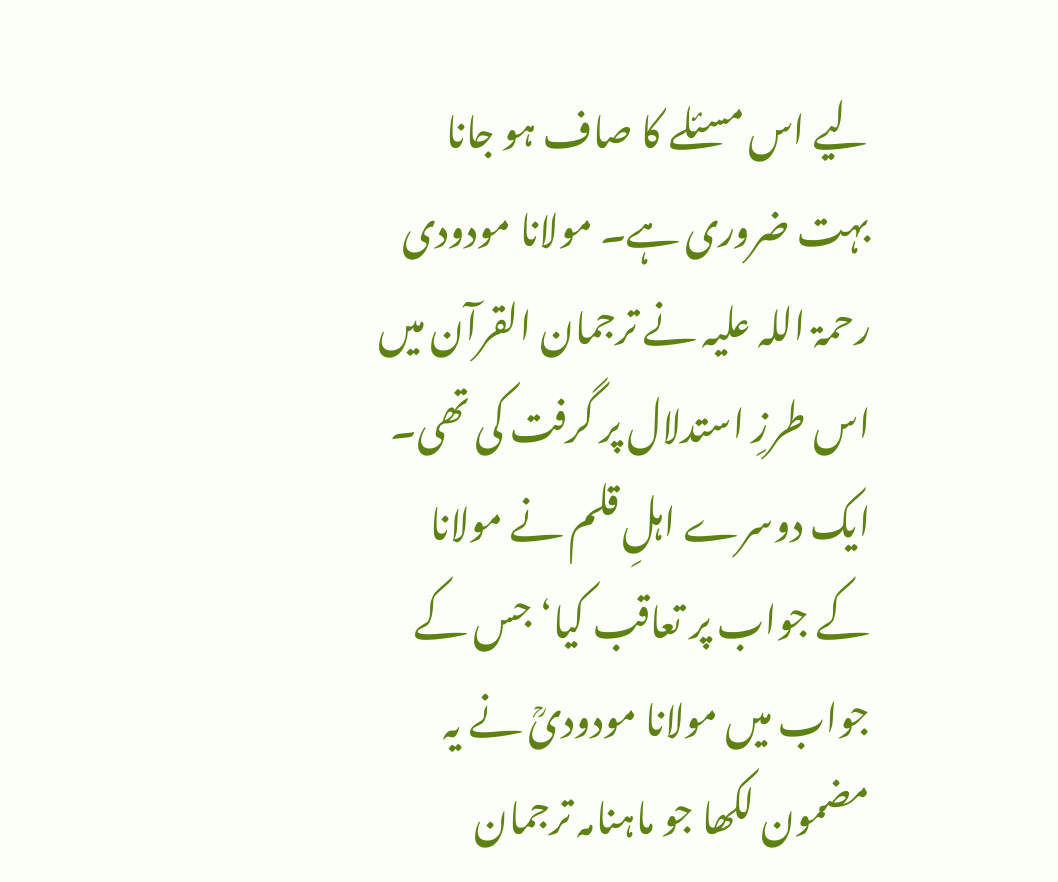لیے اس مسئلے کا صاف ہو جانا بہت ضروری ہے۔ مولانا مودودی رحمۃ اللہ علیہ نے ترجمان القرآن میں اس طرزِ استدلال پر گرفت کی تھی۔ ایک دوسرے اہلِ قلم نے مولانا کے جواب پر تعاقب کیا‘ جس کے جواب میں مولانا مودودیؒ نے یہ مضمون لکھا جو ماہنامہ ترجمان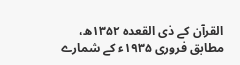القرآن کے ذی القعدہ ۱۳۵۲ھ، مطابق فروری ۱۹۳۵ء کے شمارے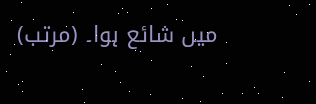میں شائع ہوا۔ (مرتب)